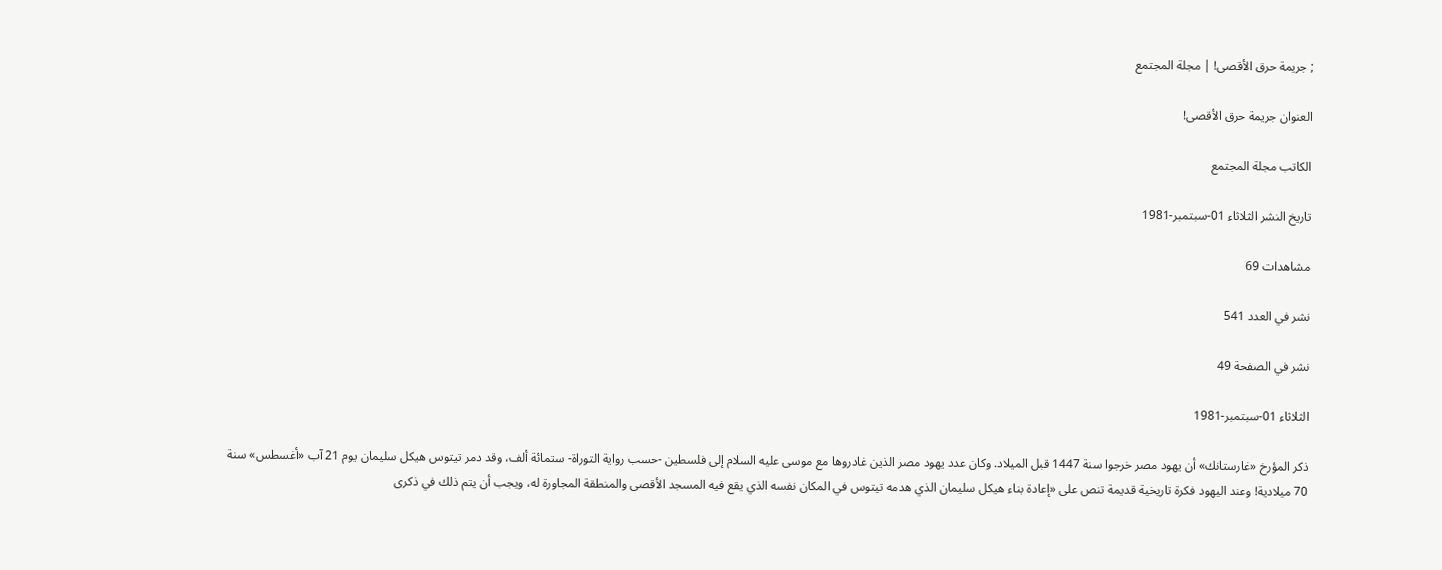; جريمة حرق الأقصى! | مجلة المجتمع

العنوان جريمة حرق الأقصى!

الكاتب مجلة المجتمع

تاريخ النشر الثلاثاء 01-سبتمبر-1981

مشاهدات 69

نشر في العدد 541

نشر في الصفحة 49

الثلاثاء 01-سبتمبر-1981

ذكر المؤرخ «غارستانك» أن يهود مصر خرجوا سنة 1447 قبل الميلاد. وكان عدد يهود مصر الذين غادروها مع موسى عليه السلام إلى فلسطين -حسب رواية التوراة- ستمائة ألف، وقد دمر تيتوس هيكل سليمان يوم 21 آب «أغسطس» سنة 70 ميلادية! وعند اليهود فكرة تاريخية قديمة تنص على «إعادة بناء هيكل سليمان الذي هدمه تيتوس في المكان نفسه الذي يقع فيه المسجد الأقصى والمنطقة المجاورة له، ويجب أن يتم ذلك في ذكرى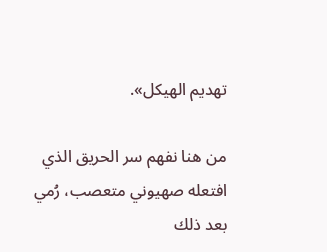تهديم الهيكل».

من هنا نفهم سر الحريق الذي افتعله صهيوني متعصب، رُمي بعد ذلك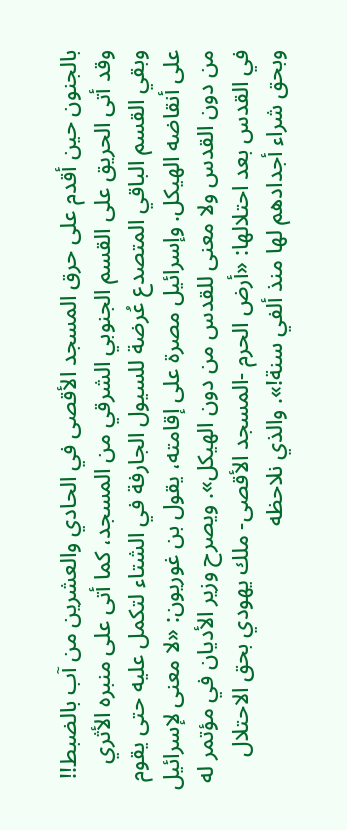بالجنون حين أقدم على حرق المسجد الأقصى في الحادي والعشرين من آب بالضبط!! وقد أتى الحريق على القسم الجنوبي الشرقي من المسجد، كما أتى على منبره الأثري وبقي القسم الباقي المتصدع عُرضة للسيول الجارفة في الشتاء لتكمل عليه حتى يقوم على أنقاضه الهيكل. وإسرائيل مصرة على إقامته، يقول بن غوريون: «لا معنى لإسرائيل من دون القدس ولا معنى للقدس من دون الهيكل». ويصرح وزير الأديان في مؤتمر له في القدس بعد احتلالها: «أرض الحرم -المسجد الأقصى- ملك يهودي بحق الاحتلال وبحق شراء أجدادهم لها منذ ألفي سنة!». والذي نلاحظه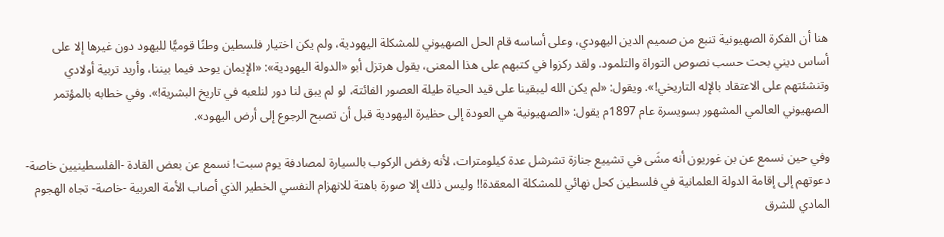هنا أن الفكرة الصهيونية تنبع من صميم الدين اليهودي، وعلى أساسه قام الحل الصهيوني للمشكلة اليهودية، ولم يكن اختيار فلسطين وطنًا قوميًّا لليهود دون غيرها إلا على أساس ديني بحت حسب نصوص التوراة والتلمود. ولقد ركزوا في كتبهم على هذا المعنى، يقول هرتزل أبو «الدولة اليهودية»: «الإيمان يوحد فيما بيننا، وأريد تربية أولادي وتنشئتهم على الاعتقاد بالإله التاريخي!». ويقول: «لم يكن الله ليبقينا على قيد الحياة طيلة العصور الفائتة، لو لم يبق لنا دور لنلعبه في تاريخ البشرية!». وفي خطابه بالمؤتمر الصهيوني العالمي المشهور بسويسرة عام 1897م يقول: «الصهيونية هي العودة إلى حظيرة اليهودية قبل أن تصبح الرجوع إلى أرض اليهود».

وفي حين نسمع عن بن غوريون أنه مشَى في تشييع جنازة تشرشل عدة كيلومترات، لأنه رفض الركوب بالسيارة لمصادفة يوم سبت! نسمع عن بعض القادة -الفلسطينيين خاصة- دعوتهم إلى إقامة الدولة العلمانية في فلسطين كحل نهائي للمشكلة المعقدة!! وليس ذلك إلا صورة باهتة للانهزام النفسي الخطير الذي أصاب الأمة العربية -خاصة- تجاه الهجوم المادي للشرق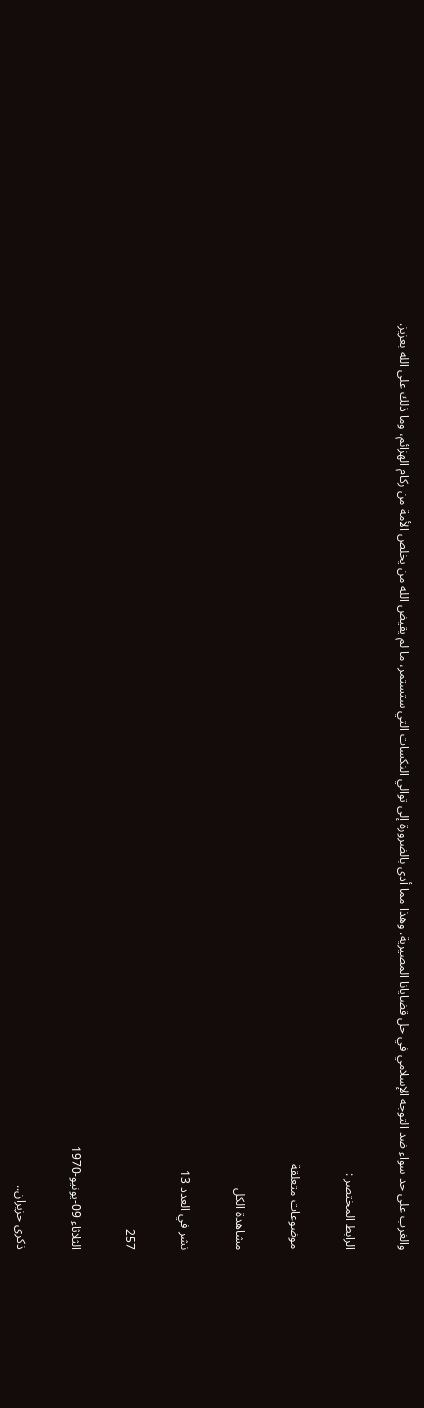والغرب على حد سواء ضد التوجه الإسلامي في حل قضايانا المصيرية. وهذا مما أدى بالضرورة إلى توالي النكسات التي ستستمر، ما لم يقيض الله من يخلص الأمة من ركام الهزائم، وما ذلك على الله بعزيز.

الرابط المختصر :

موضوعات متعلقة

مشاهدة الكل

نشر في العدد 13

257

الثلاثاء 09-يونيو-1970

ذكرى حزيران..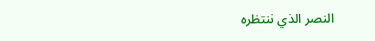النصر الذي ننتظره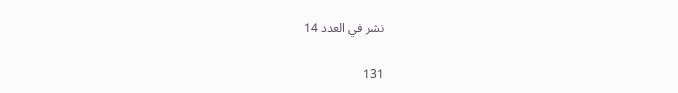نشر في العدد 14

131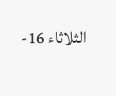الثلاثاء 16-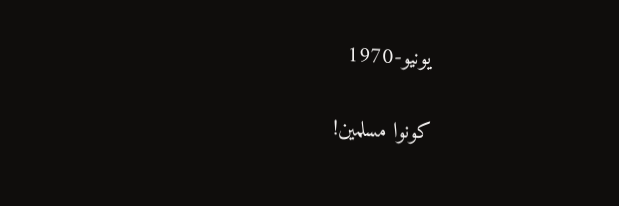يونيو-1970

كونوا مسلمين!